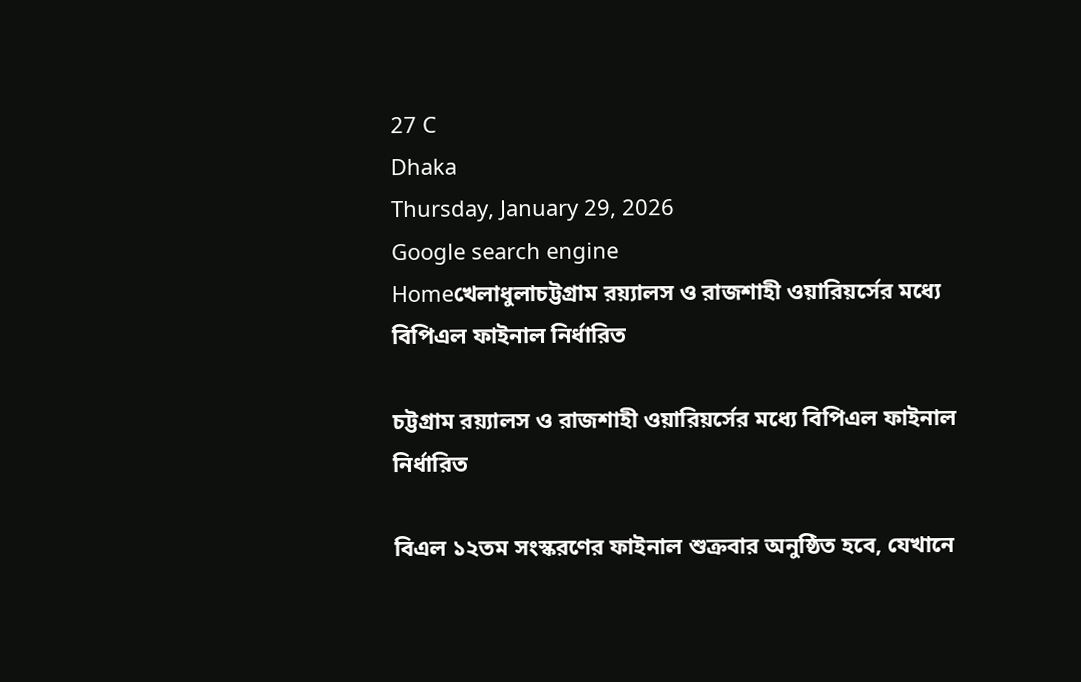27 C
Dhaka
Thursday, January 29, 2026
Google search engine
Homeখেলাধুলাচট্টগ্রাম রয়্যালস ও রাজশাহী ওয়ারিয়র্সের মধ্যে বিপিএল ফাইনাল নির্ধারিত

চট্টগ্রাম রয়্যালস ও রাজশাহী ওয়ারিয়র্সের মধ্যে বিপিএল ফাইনাল নির্ধারিত

বিএল ১২তম সংস্করণের ফাইনাল শুক্রবার অনুষ্ঠিত হবে, যেখানে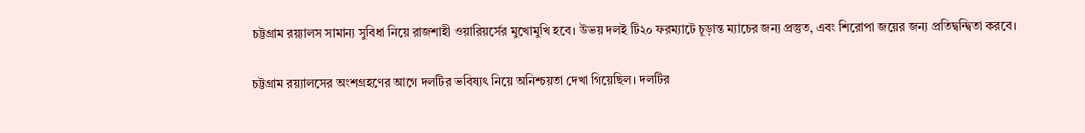চট্টগ্রাম রয়্যালস সামান্য সুবিধা নিয়ে রাজশাহী ওয়ারিয়র্সের মুখোমুখি হবে। উভয় দলই টি২০ ফরম্যাটে চূড়ান্ত ম্যাচের জন্য প্রস্তুত, এবং শিরোপা জয়ের জন্য প্রতিদ্বন্দ্বিতা করবে।

চট্টগ্রাম রয়্যালসের অংশগ্রহণের আগে দলটির ভবিষ্যৎ নিয়ে অনিশ্চয়তা দেখা গিয়েছিল। দলটির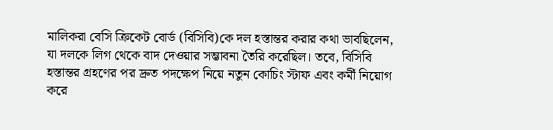মালিকরা বেসি ক্রিকেট বোর্ড (বিসিবি)কে দল হস্তান্তর করার কথা ভাবছিলেন, যা দলকে লিগ থেকে বাদ দেওয়ার সম্ভাবনা তৈরি করেছিল। তবে, বিসিবি হস্তান্তর গ্রহণের পর দ্রুত পদক্ষেপ নিয়ে নতুন কোচিং স্টাফ এবং কর্মী নিয়োগ করে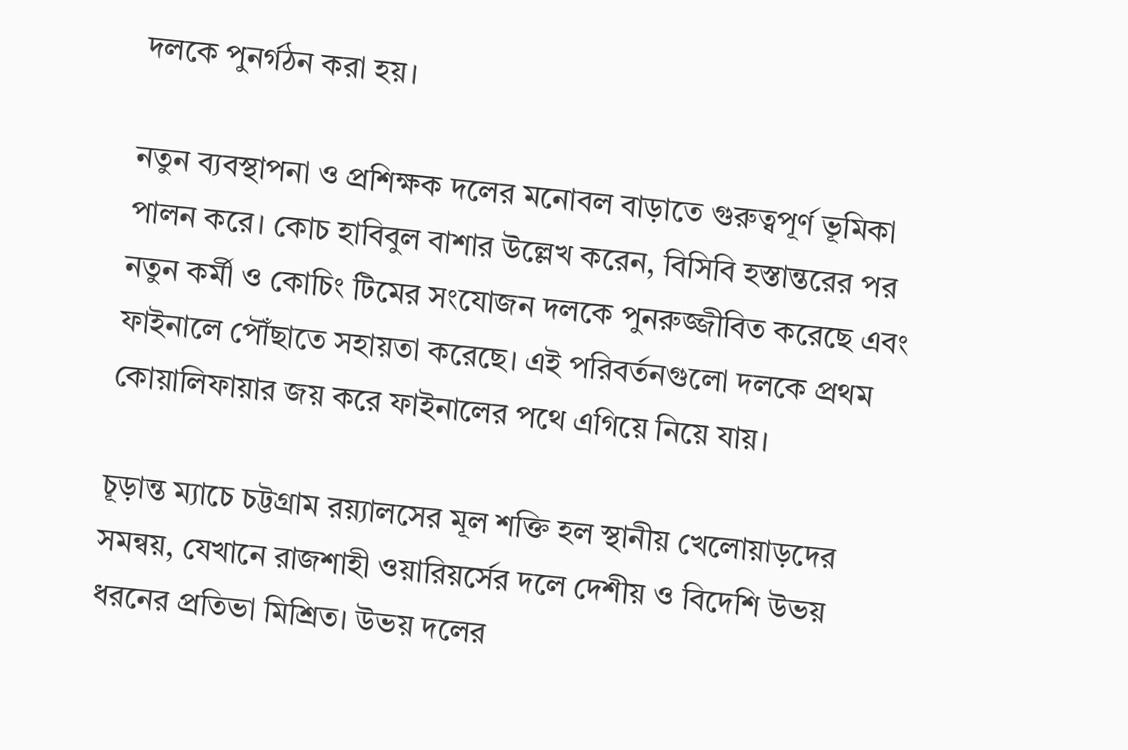দলকে পুনর্গঠন করা হয়।

নতুন ব্যবস্থাপনা ও প্রশিক্ষক দলের মনোবল বাড়াতে গুরুত্বপূর্ণ ভূমিকা পালন করে। কোচ হাবিবুল বাশার উল্লেখ করেন, বিসিবি হস্তান্তরের পর নতুন কর্মী ও কোচিং টিমের সংযোজন দলকে পুনরুজ্জীবিত করেছে এবং ফাইনালে পৌঁছাতে সহায়তা করেছে। এই পরিবর্তনগুলো দলকে প্রথম কোয়ালিফায়ার জয় করে ফাইনালের পথে এগিয়ে নিয়ে যায়।

চূড়ান্ত ম্যাচে চট্টগ্রাম রয়্যালসের মূল শক্তি হল স্থানীয় খেলোয়াড়দের সমন্বয়, যেখানে রাজশাহী ওয়ারিয়র্সের দলে দেশীয় ও বিদেশি উভয় ধরনের প্রতিভা মিশ্রিত। উভয় দলের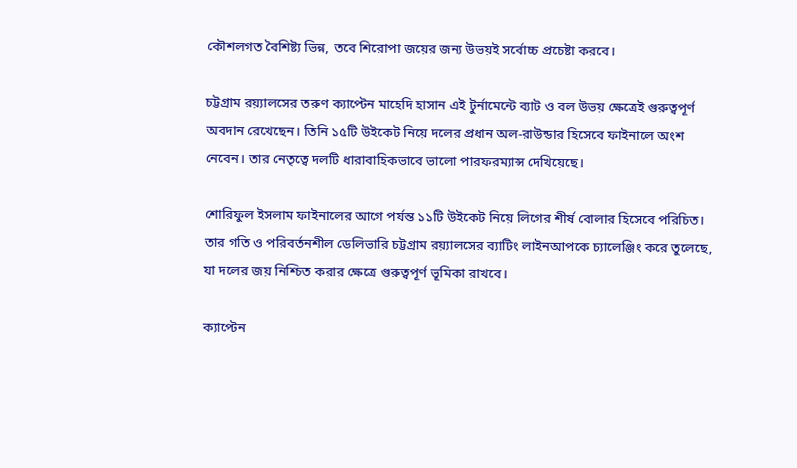কৌশলগত বৈশিষ্ট্য ভিন্ন, তবে শিরোপা জয়ের জন্য উভয়ই সর্বোচ্চ প্রচেষ্টা করবে।

চট্টগ্রাম রয়্যালসের তরুণ ক্যাপ্টেন মাহেদি হাসান এই টুর্নামেন্টে ব্যাট ও বল উভয় ক্ষেত্রেই গুরুত্বপূর্ণ অবদান রেখেছেন। তিনি ১৫টি উইকেট নিয়ে দলের প্রধান অল-রাউন্ডার হিসেবে ফাইনালে অংশ নেবেন। তার নেতৃত্বে দলটি ধারাবাহিকভাবে ভালো পারফরম্যান্স দেখিয়েছে।

শোরিফুল ইসলাম ফাইনালের আগে পর্যন্ত ১১টি উইকেট নিয়ে লিগের শীর্ষ বোলার হিসেবে পরিচিত। তার গতি ও পরিবর্তনশীল ডেলিভারি চট্টগ্রাম রয়্যালসের ব্যাটিং লাইনআপকে চ্যালেঞ্জিং করে তুলেছে, যা দলের জয় নিশ্চিত করার ক্ষেত্রে গুরুত্বপূর্ণ ভূমিকা রাখবে।

ক্যাপ্টেন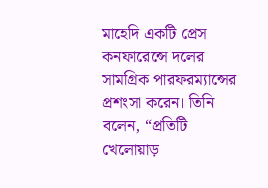মাহেদি একটি প্রেস কনফারেন্সে দলের সামগ্রিক পারফরম্যান্সের প্রশংসা করেন। তিনি বলেন, “প্রতিটি খেলোয়াড়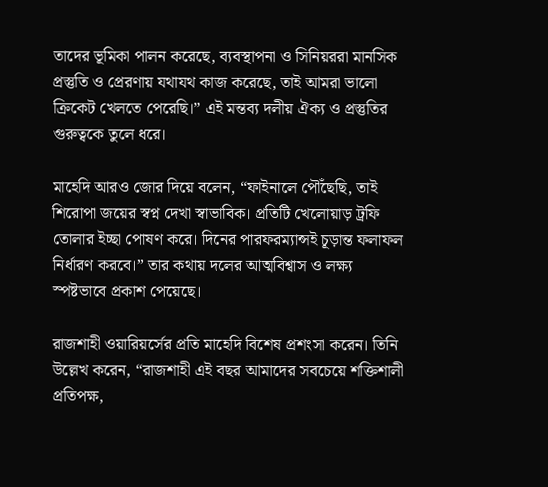তাদের ভূমিকা পালন করেছে, ব্যবস্থাপনা ও সিনিয়ররা মানসিক প্রস্তুতি ও প্রেরণায় যথাযথ কাজ করেছে, তাই আমরা ভালো ক্রিকেট খেলতে পেরেছি।” এই মন্তব্য দলীয় ঐক্য ও প্রস্তুতির গুরুত্বকে তুলে ধরে।

মাহেদি আরও জোর দিয়ে বলেন, “ফাইনালে পৌঁছেছি, তাই শিরোপা জয়ের স্বপ্ন দেখা স্বাভাবিক। প্রতিটি খেলোয়াড় ট্রফি তোলার ইচ্ছা পোষণ করে। দিনের পারফরম্যান্সই চূড়ান্ত ফলাফল নির্ধারণ করবে।” তার কথায় দলের আত্মবিশ্বাস ও লক্ষ্য স্পষ্টভাবে প্রকাশ পেয়েছে।

রাজশাহী ওয়ারিয়র্সের প্রতি মাহেদি বিশেষ প্রশংসা করেন। তিনি উল্লেখ করেন, “রাজশাহী এই বছর আমাদের সবচেয়ে শক্তিশালী প্রতিপক্ষ,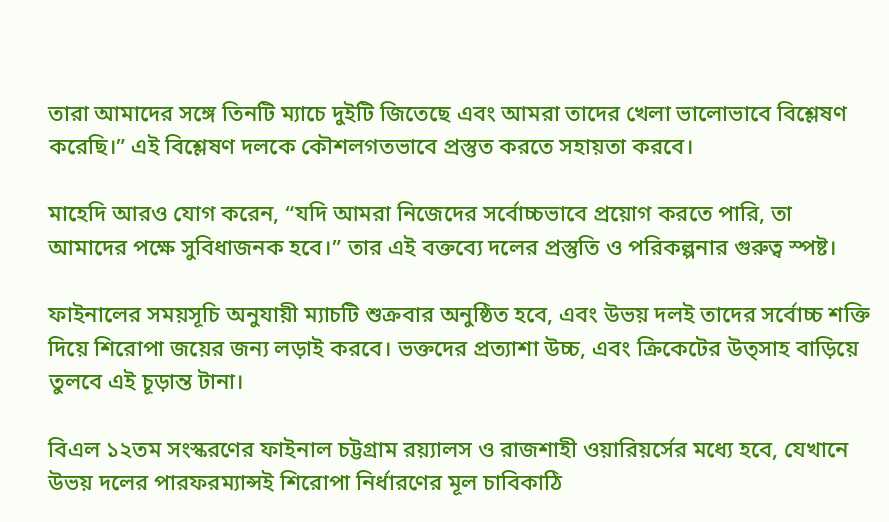তারা আমাদের সঙ্গে তিনটি ম্যাচে দুইটি জিতেছে এবং আমরা তাদের খেলা ভালোভাবে বিশ্লেষণ করেছি।” এই বিশ্লেষণ দলকে কৌশলগতভাবে প্রস্তুত করতে সহায়তা করবে।

মাহেদি আরও যোগ করেন, “যদি আমরা নিজেদের সর্বোচ্চভাবে প্রয়োগ করতে পারি, তা আমাদের পক্ষে সুবিধাজনক হবে।” তার এই বক্তব্যে দলের প্রস্তুতি ও পরিকল্পনার গুরুত্ব স্পষ্ট।

ফাইনালের সময়সূচি অনুযায়ী ম্যাচটি শুক্রবার অনুষ্ঠিত হবে, এবং উভয় দলই তাদের সর্বোচ্চ শক্তি দিয়ে শিরোপা জয়ের জন্য লড়াই করবে। ভক্তদের প্রত্যাশা উচ্চ, এবং ক্রিকেটের উত্সাহ বাড়িয়ে তুলবে এই চূড়ান্ত টানা।

বিএল ১২তম সংস্করণের ফাইনাল চট্টগ্রাম রয়্যালস ও রাজশাহী ওয়ারিয়র্সের মধ্যে হবে, যেখানে উভয় দলের পারফরম্যান্সই শিরোপা নির্ধারণের মূল চাবিকাঠি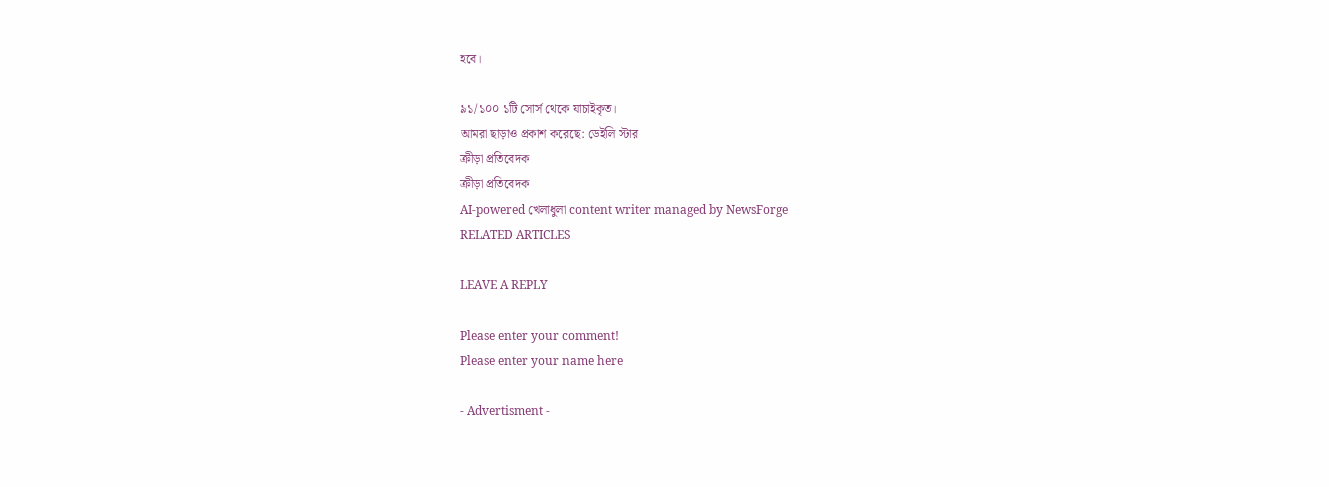হবে।

৯১/১০০ ১টি সোর্স থেকে যাচাইকৃত।
আমরা ছাড়াও প্রকাশ করেছে: ডেইলি স্টার
ক্রীড়া প্রতিবেদক
ক্রীড়া প্রতিবেদক
AI-powered খেলাধুলা content writer managed by NewsForge
RELATED ARTICLES

LEAVE A REPLY

Please enter your comment!
Please enter your name here

- Advertisment -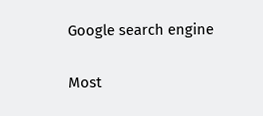Google search engine

Most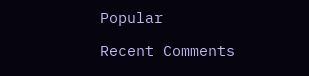Popular

Recent Comments